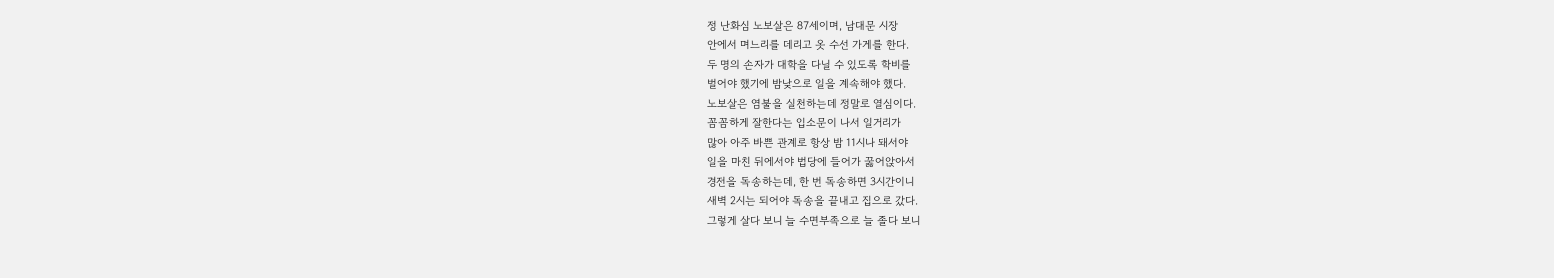정 난화심 노보살은 87세이며, 남대문 시장
안에서 며느리를 데리고 옷 수선 가게를 한다.
두 명의 손자가 대학을 다닐 수 있도록 학비를
벌어야 했기에 밤낮으로 일을 계속해야 했다.
노보살은 염불을 실천하는데 정말로 열심이다.
꼼꼼하게 잘한다는 입소문이 나서 일거리가
많아 아주 바쁜 관계로 항상 밤 11시나 돼서야
일을 마친 뒤에서야 법당에 들어가 꿇어앉아서
경전을 독송하는데, 한 번 독송하면 3시간이니
새벽 2시는 되어야 독송을 끝내고 집으로 갔다.
그렇게 살다 보니 늘 수면부족으로 늘 졸다 보니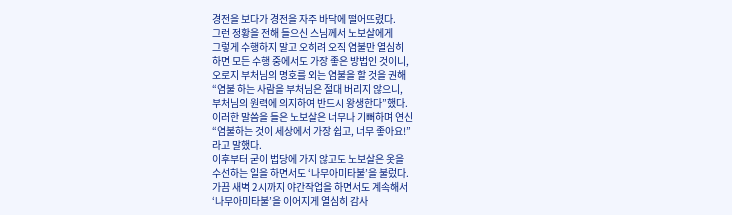경전을 보다가 경전을 자주 바닥에 떨어뜨렸다.
그런 정황을 전해 들으신 스님께서 노보살에게
그렇게 수행하지 말고 오히려 오직 염불만 열심히
하면 모든 수행 중에서도 가장 좋은 방법인 것이니,
오로지 부처님의 명호를 외는 염불을 할 것을 권해
“염불 하는 사람을 부처님은 절대 버리지 않으니,
부처님의 원력에 의지하여 반드시 왕생한다”했다.
이러한 말씀을 들은 노보살은 너무나 기뻐하며 연신
“염불하는 것이 세상에서 가장 쉽고, 너무 좋아요!”
라고 말했다.
이후부터 굳이 법당에 가지 않고도 노보살은 옷을
수선하는 일을 하면서도 ‘나무아미타불’을 불렀다.
가끔 새벽 2시까지 야간작업을 하면서도 계속해서
‘나무아미타불’을 이어지게 열심히 감사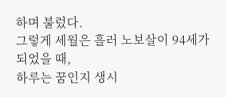하며 불렀다.
그렇게 세월은 흘러 노보살이 94세가 되었을 때,
하루는 꿈인지 생시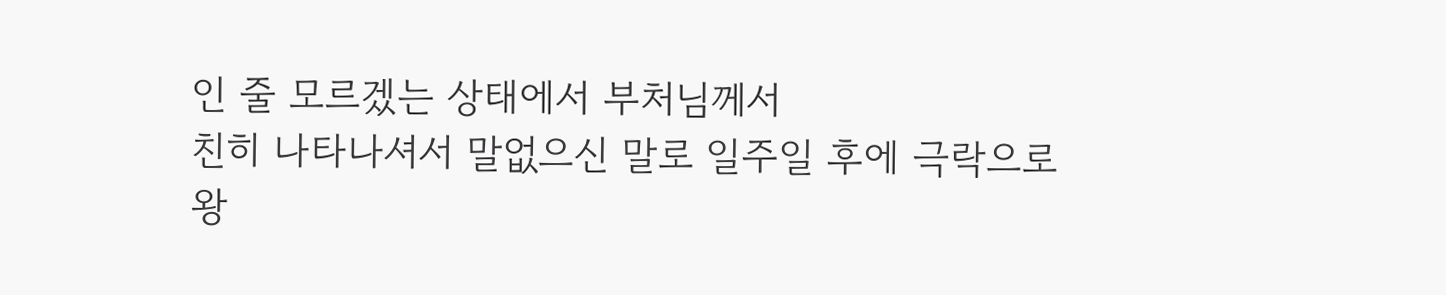인 줄 모르겠는 상태에서 부처님께서
친히 나타나셔서 말없으신 말로 일주일 후에 극락으로
왕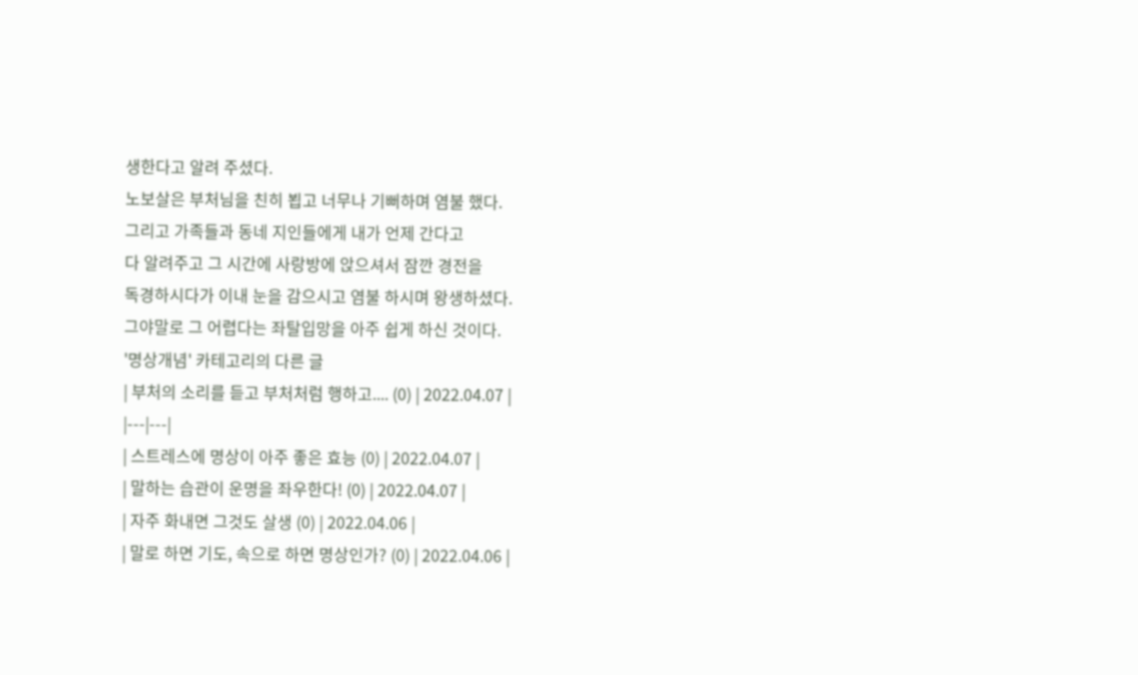생한다고 알려 주셨다.
노보살은 부처님을 친히 뵙고 너무나 기뻐하며 염불 했다.
그리고 가족들과 동네 지인들에게 내가 언제 간다고
다 알려주고 그 시간에 사랑방에 앉으셔서 잠깐 경전을
독경하시다가 이내 눈을 감으시고 염불 하시며 왕생하셨다.
그야말로 그 어렵다는 좌탈입망을 아주 쉽게 하신 것이다.
'명상개념' 카테고리의 다른 글
| 부처의 소리를 듣고 부처처럼 행하고.... (0) | 2022.04.07 |
|---|---|
| 스트레스에 명상이 아주 좋은 효능 (0) | 2022.04.07 |
| 말하는 습관이 운명을 좌우한다! (0) | 2022.04.07 |
| 자주 화내면 그것도 살생 (0) | 2022.04.06 |
| 말로 하면 기도, 속으로 하면 명상인가? (0) | 2022.04.06 |